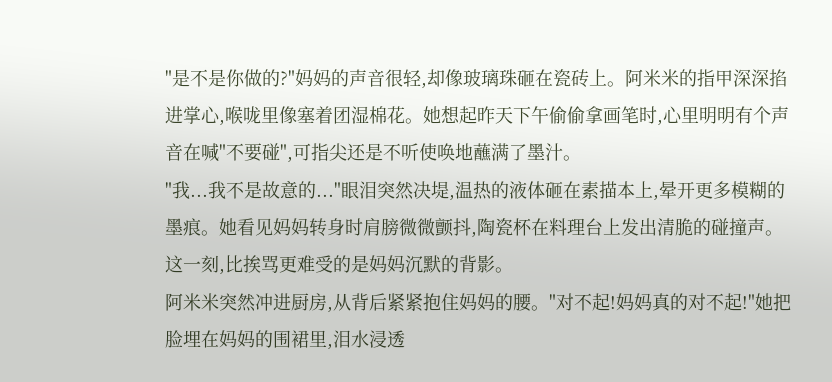"是不是你做的?"妈妈的声音很轻,却像玻璃珠砸在瓷砖上。阿米米的指甲深深掐进掌心,喉咙里像塞着团湿棉花。她想起昨天下午偷偷拿画笔时,心里明明有个声音在喊"不要碰",可指尖还是不听使唤地蘸满了墨汁。
"我...我不是故意的..."眼泪突然决堤,温热的液体砸在素描本上,晕开更多模糊的墨痕。她看见妈妈转身时肩膀微微颤抖,陶瓷杯在料理台上发出清脆的碰撞声。 这一刻,比挨骂更难受的是妈妈沉默的背影。
阿米米突然冲进厨房,从背后紧紧抱住妈妈的腰。"对不起!妈妈真的对不起!"她把脸埋在妈妈的围裙里,泪水浸透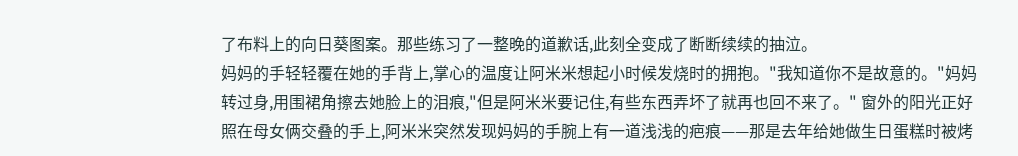了布料上的向日葵图案。那些练习了一整晚的道歉话,此刻全变成了断断续续的抽泣。
妈妈的手轻轻覆在她的手背上,掌心的温度让阿米米想起小时候发烧时的拥抱。"我知道你不是故意的。"妈妈转过身,用围裙角擦去她脸上的泪痕,"但是阿米米要记住,有些东西弄坏了就再也回不来了。" 窗外的阳光正好照在母女俩交叠的手上,阿米米突然发现妈妈的手腕上有一道浅浅的疤痕——那是去年给她做生日蛋糕时被烤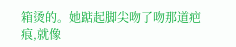箱烫的。她踮起脚尖吻了吻那道疤痕,就像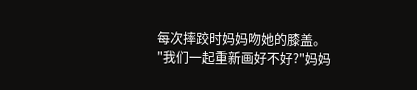每次摔跤时妈妈吻她的膝盖。
"我们一起重新画好不好?"妈妈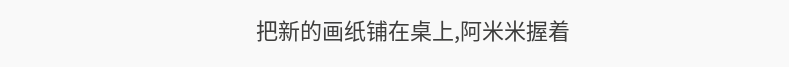把新的画纸铺在桌上,阿米米握着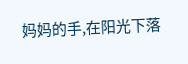妈妈的手,在阳光下落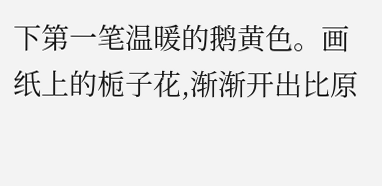下第一笔温暖的鹅黄色。画纸上的栀子花,渐渐开出比原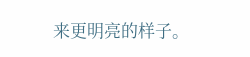来更明亮的样子。